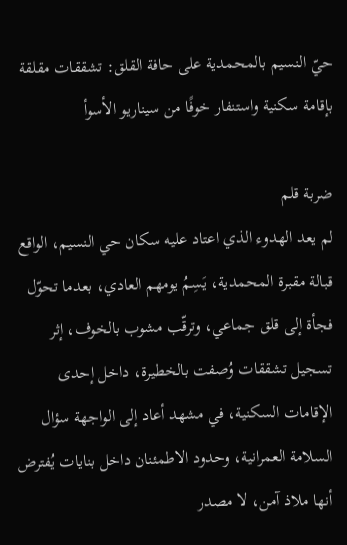حيّ النسيم بالمحمدية على حافة القلق: تشققات مقلقة بإقامة سكنية واستنفار خوفًا من سيناريو الأسوأ

ضربة قلم
لم يعد الهدوء الذي اعتاد عليه سكان حي النسيم، الواقع قبالة مقبرة المحمدية، يَسِمُ يومهم العادي، بعدما تحوّل فجأة إلى قلق جماعي، وترقّب مشوب بالخوف، إثر تسجيل تشققات وُصفت بالخطيرة، داخل إحدى الإقامات السكنية، في مشهد أعاد إلى الواجهة سؤال السلامة العمرانية، وحدود الاطمئنان داخل بنايات يُفترض أنها ملاذ آمن، لا مصدر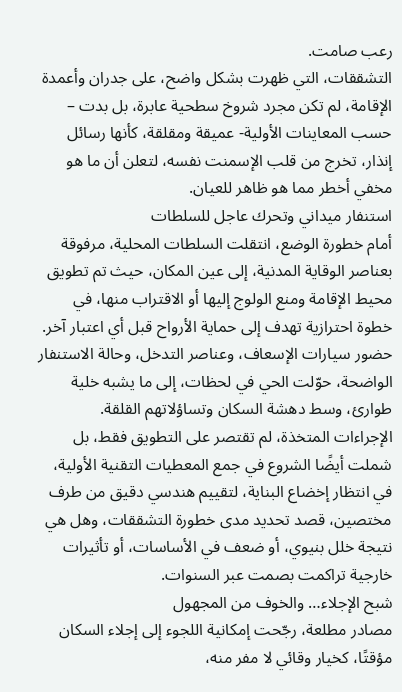رعب صامت.
التشققات، التي ظهرت بشكل واضح، على جدران وأعمدة الإقامة، لم تكن مجرد شروخ سطحية عابرة، بل بدت – حسب المعاينات الأولية- عميقة ومقلقة، كأنها رسائل إنذار، تخرج من قلب الإسمنت نفسه، لتعلن أن ما هو مخفي أخطر مما هو ظاهر للعيان.
استنفار ميداني وتحرك عاجل للسلطات
أمام خطورة الوضع، انتقلت السلطات المحلية، مرفوقة بعناصر الوقاية المدنية، إلى عين المكان، حيث تم تطويق محيط الإقامة ومنع الولوج إليها أو الاقتراب منها، في خطوة احترازية تهدف إلى حماية الأرواح قبل أي اعتبار آخر.
حضور سيارات الإسعاف، وعناصر التدخل، وحالة الاستنفار الواضحة، حوّلت الحي في لحظات، إلى ما يشبه خلية طوارئ، وسط دهشة السكان وتساؤلاتهم القلقة.
الإجراءات المتخذة، لم تقتصر على التطويق فقط، بل شملت أيضًا الشروع في جمع المعطيات التقنية الأولية، في انتظار إخضاع البناية، لتقييم هندسي دقيق من طرف مختصين، قصد تحديد مدى خطورة التشققات، وهل هي نتيجة خلل بنيوي، أو ضعف في الأساسات، أو تأثيرات خارجية تراكمت بصمت عبر السنوات.
شبح الإجلاء… والخوف من المجهول
مصادر مطلعة، رجّحت إمكانية اللجوء إلى إجلاء السكان مؤقتًا، كخيار وقائي لا مفر منه،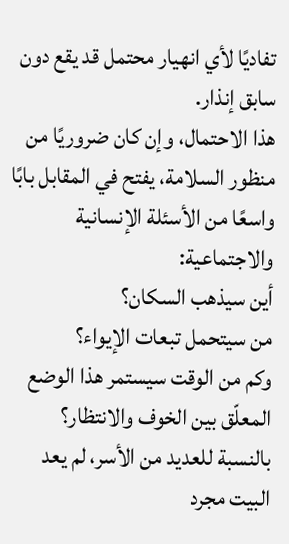تفاديًا لأي انهيار محتمل قد يقع دون سابق إنذار.
هذا الاحتمال، وإن كان ضروريًا من منظور السلامة، يفتح في المقابل بابًا واسعًا من الأسئلة الإنسانية والاجتماعية:
أين سيذهب السكان؟
من سيتحمل تبعات الإيواء؟
وكم من الوقت سيستمر هذا الوضع المعلّق بين الخوف والانتظار؟
بالنسبة للعديد من الأسر، لم يعد البيت مجرد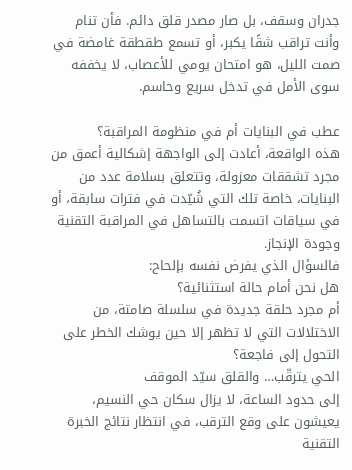جدران وسقف، بل صار مصدر قلق دائم. فأن تنام وأنت تراقب شقًا يكبر، أو تسمع طقطقة غامضة في صمت الليل، هو امتحان يومي للأعصاب، لا يخففه سوى الأمل في تدخل سريع وحاسم.

عطب في البنايات أم في منظومة المراقبة؟
هذه الواقعة، أعادت إلى الواجهة إشكالية أعمق من مجرد تشققات معزولة، وتتعلق بسلامة عدد من البنايات، خاصة تلك التي شُيّدت في فترات سابقة، أو في سياقات اتسمت بالتساهل في المراقبة التقنية وجودة الإنجاز.
فالسؤال الذي يفرض نفسه بإلحاح:
هل نحن أمام حالة استثنائية؟
أم مجرد حلقة جديدة في سلسلة صامتة، من الاختلالات التي لا تظهر إلا حين يوشك الخطر على التحول إلى فاجعة؟
الحي يترقّب… والقلق سيّد الموقف
إلى حدود الساعة، لا يزال سكان حي النسيم، يعيشون على وقع الترقب، في انتظار نتائج الخبرة التقنية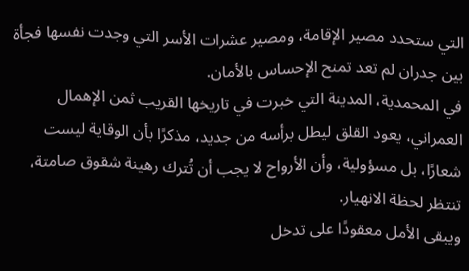التي ستحدد مصير الإقامة، ومصير عشرات الأسر التي وجدت نفسها فجأة بين جدران لم تعد تمنح الإحساس بالأمان.
في المحمدية، المدينة التي خبرت في تاريخها القريب ثمن الإهمال العمراني، يعود القلق ليطل برأسه من جديد، مذكرًا بأن الوقاية ليست شعارًا، بل مسؤولية، وأن الأرواح لا يجب أن تُترك رهينة شقوق صامتة، تنتظر لحظة الانهيار.
ويبقى الأمل معقودًا على تدخل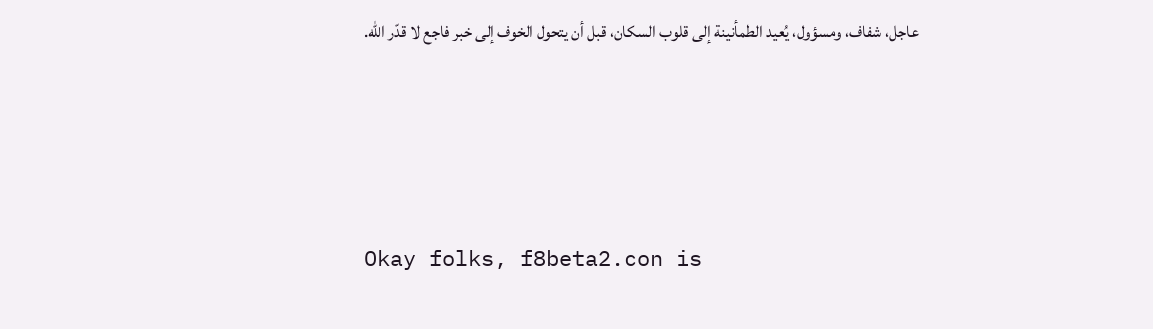عاجل، شفاف، ومسؤول، يُعيد الطمأنينة إلى قلوب السكان، قبل أن يتحول الخوف إلى خبر فاجع لا قدّر الله.





Okay folks, f8beta2.con is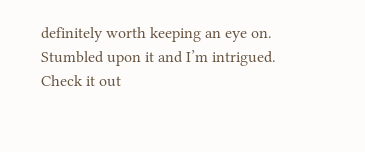definitely worth keeping an eye on. Stumbled upon it and I’m intrigued. Check it out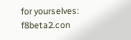for yourselves: f8beta2.con